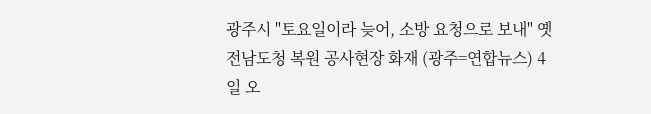광주시 "토요일이라 늦어, 소방 요청으로 보내" 옛 전남도청 복원 공사현장 화재 (광주=연합뉴스) 4일 오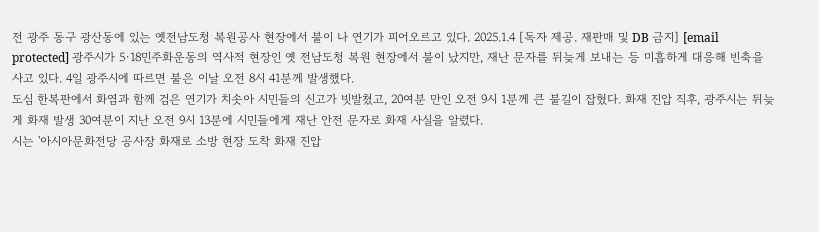전 광주 동구 광산동에 있는 옛전남도청 복원공사 현장에서 불이 나 연기가 피어오르고 있다. 2025.1.4 [독자 제공. 재판매 및 DB 금지] [email protected] 광주시가 5·18민주화운동의 역사적 현장인 옛 전남도청 복원 현장에서 불이 났지만, 재난 문자를 뒤늦게 보내는 등 미흡하게 대응해 빈축을 사고 있다. 4일 광주시에 따르면 불은 이날 오전 8시 41분께 발생했다.
도심 한복판에서 화염과 함께 검은 연기가 치솟아 시민들의 신고가 빗발쳤고, 20여분 만인 오전 9시 1분께 큰 불길이 잡혔다. 화재 진압 직후, 광주시는 뒤늦게 화재 발생 30여분이 지난 오전 9시 13분에 시민들에게 재난 안전 문자로 화재 사실을 알렸다.
시는 '아시아문화전당 공사장 화재로 소방 현장 도착 화재 진압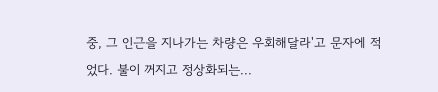중, 그 인근을 지나가는 차량은 우회해달라'고 문자에 적었다. 불이 꺼지고 정상화되는...